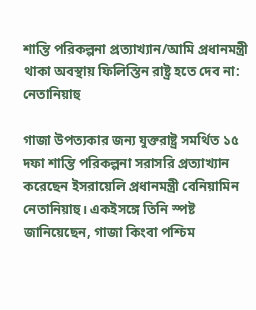শান্তি পরিকল্পনা প্রত্যাখ্যান/আমি প্রধানমন্ত্রী থাকা অবস্থায় ফিলিস্তিন রাষ্ট্র হতে দেব না: নেতানিয়াহু

গাজা উপত্যকার জন্য যুক্তরাষ্ট্র সমর্থিত ১৫ দফা শান্তি পরিকল্পনা সরাসরি প্রত্যাখ্যান করেছেন ইসরায়েলি প্রধানমন্ত্রী বেনিয়ামিন নেতানিয়াহু। একইসঙ্গে তিনি স্পষ্ট জানিয়েছেন, গাজা কিংবা পশ্চিম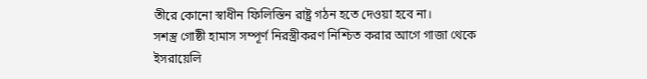তীরে কোনো স্বাধীন ফিলিস্তিন রাষ্ট্র গঠন হতে দেওয়া হবে না।
সশস্ত্র গোষ্ঠী হামাস সম্পূর্ণ নিরস্ত্রীকরণ নিশ্চিত করার আগে গাজা থেকে ইসরায়েলি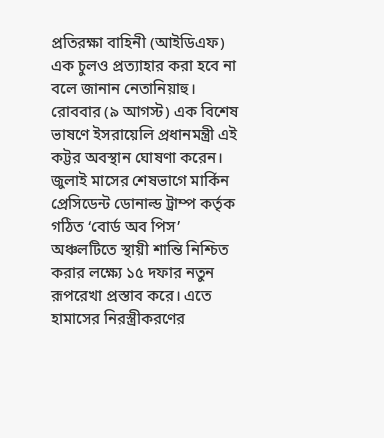প্রতিরক্ষা বাহিনী (আইডিএফ) এক চুলও প্রত্যাহার করা হবে না বলে জানান নেতানিয়াহু।
রোববার (৯ আগস্ট) এক বিশেষ ভাষণে ইসরায়েলি প্রধানমন্ত্রী এই কট্টর অবস্থান ঘোষণা করেন।
জুলাই মাসের শেষভাগে মার্কিন প্রেসিডেন্ট ডোনাল্ড ট্রাম্প কর্তৃক গঠিত ‘বোর্ড অব পিস’ অঞ্চলটিতে স্থায়ী শান্তি নিশ্চিত করার লক্ষ্যে ১৫ দফার নতুন রূপরেখা প্রস্তাব করে। এতে হামাসের নিরস্ত্রীকরণের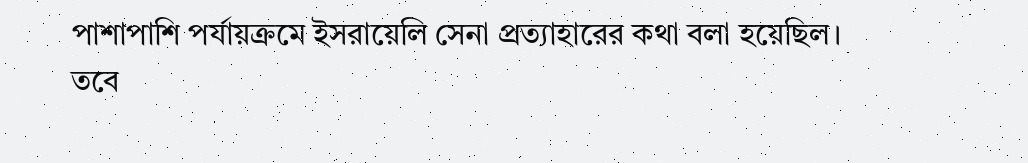পাশাপাশি পর্যায়ক্রমে ইসরায়েলি সেনা প্রত্যাহারের কথা বলা হয়েছিল।
তবে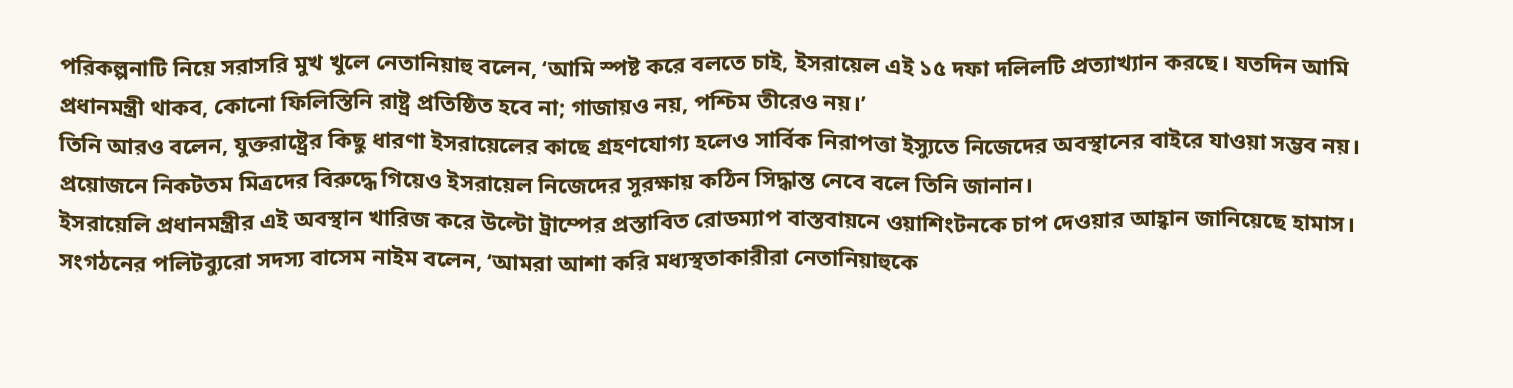পরিকল্পনাটি নিয়ে সরাসরি মুখ খুলে নেতানিয়াহু বলেন, ‘আমি স্পষ্ট করে বলতে চাই, ইসরায়েল এই ১৫ দফা দলিলটি প্রত্যাখ্যান করছে। যতদিন আমি প্রধানমন্ত্রী থাকব, কোনো ফিলিস্তিনি রাষ্ট্র প্রতিষ্ঠিত হবে না; গাজায়ও নয়, পশ্চিম তীরেও নয়।’
তিনি আরও বলেন, যুক্তরাষ্ট্রের কিছু ধারণা ইসরায়েলের কাছে গ্রহণযোগ্য হলেও সার্বিক নিরাপত্তা ইস্যুতে নিজেদের অবস্থানের বাইরে যাওয়া সম্ভব নয়। প্রয়োজনে নিকটতম মিত্রদের বিরুদ্ধে গিয়েও ইসরায়েল নিজেদের সুরক্ষায় কঠিন সিদ্ধান্ত নেবে বলে তিনি জানান।
ইসরায়েলি প্রধানমন্ত্রীর এই অবস্থান খারিজ করে উল্টো ট্রাম্পের প্রস্তাবিত রোডম্যাপ বাস্তবায়নে ওয়াশিংটনকে চাপ দেওয়ার আহ্বান জানিয়েছে হামাস। সংগঠনের পলিটব্যুরো সদস্য বাসেম নাইম বলেন, ‘আমরা আশা করি মধ্যস্থতাকারীরা নেতানিয়াহুকে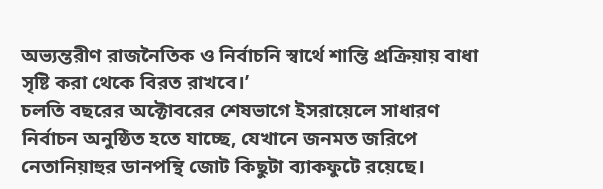অভ্যন্তরীণ রাজনৈতিক ও নির্বাচনি স্বার্থে শান্তি প্রক্রিয়ায় বাধা সৃষ্টি করা থেকে বিরত রাখবে।’
চলতি বছরের অক্টোবরের শেষভাগে ইসরায়েলে সাধারণ নির্বাচন অনুষ্ঠিত হতে যাচ্ছে, যেখানে জনমত জরিপে নেতানিয়াহুর ডানপন্থি জোট কিছুটা ব্যাকফুটে রয়েছে।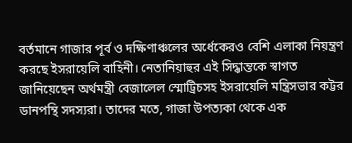বর্তমানে গাজার পূর্ব ও দক্ষিণাঞ্চলের অর্ধেকেরও বেশি এলাকা নিয়ন্ত্রণ করছে ইসরায়েলি বাহিনী। নেতানিয়াহুর এই সিদ্ধান্তকে স্বাগত জানিয়েছেন অর্থমন্ত্রী বেজালেল স্মোট্রিচসহ ইসরায়েলি মন্ত্রিসভার কট্টর ডানপন্থি সদস্যরা। তাদের মতে, গাজা উপত্যকা থেকে এক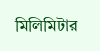মিলিমিটার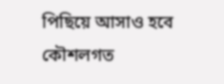পিছিয়ে আসাও হবে কৌশলগত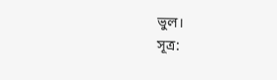ভুল।
সূত্র: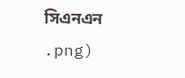সিএনএন
.png)